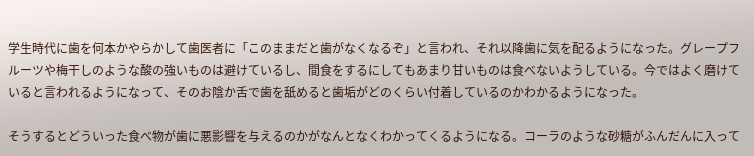学生時代に歯を何本かやらかして歯医者に「このままだと歯がなくなるぞ」と言われ、それ以降歯に気を配るようになった。グレープフルーツや梅干しのような酸の強いものは避けているし、間食をするにしてもあまり甘いものは食べないようしている。今ではよく磨けていると言われるようになって、そのお陰か舌で歯を舐めると歯垢がどのくらい付着しているのかわかるようになった。

そうするとどういった食べ物が歯に悪影響を与えるのかがなんとなくわかってくるようになる。コーラのような砂糖がふんだんに入って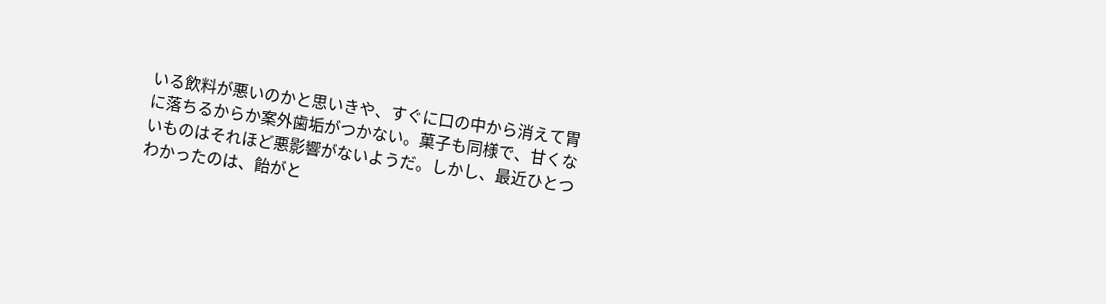いる飲料が悪いのかと思いきや、すぐに口の中から消えて胃に落ちるからか案外歯垢がつかない。菓子も同様で、甘くないものはそれほど悪影響がないようだ。しかし、最近ひとつわかったのは、飴がと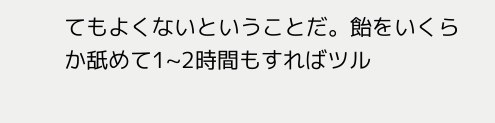てもよくないということだ。飴をいくらか舐めて1~2時間もすればツル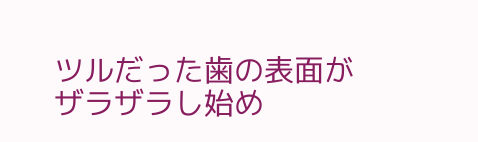ツルだった歯の表面がザラザラし始め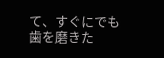て、すぐにでも歯を磨きた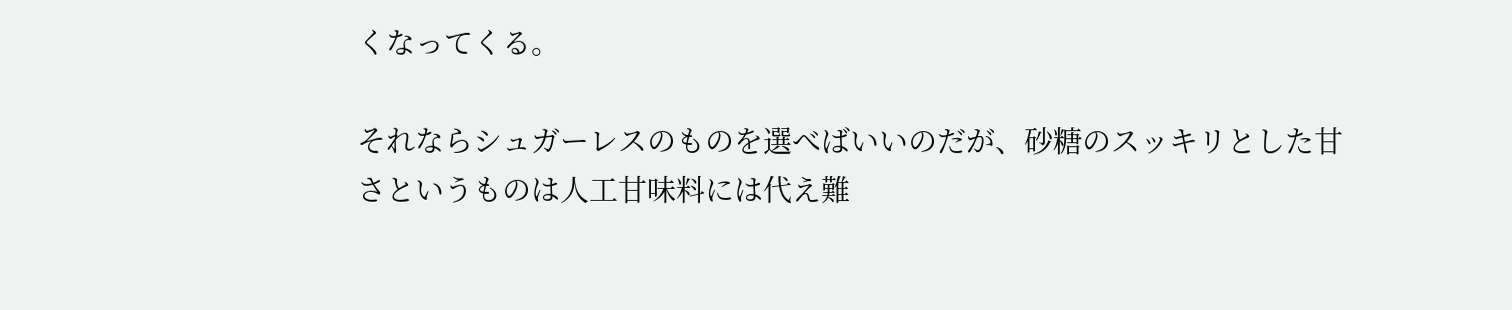くなってくる。

それならシュガーレスのものを選べばいいのだが、砂糖のスッキリとした甘さというものは人工甘味料には代え難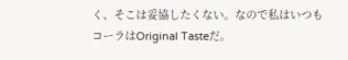く、そこは妥協したくない。なので私はいつもコーラはOriginal Tasteだ。